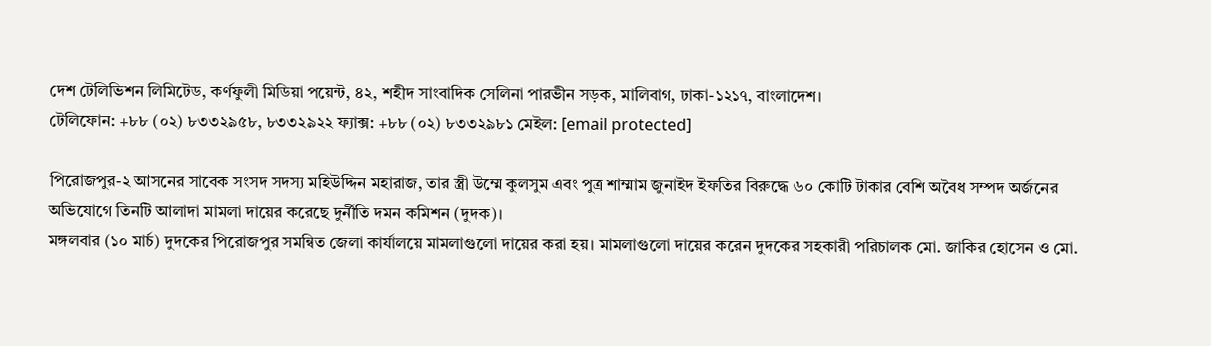দেশ টেলিভিশন লিমিটেড, কর্ণফুলী মিডিয়া পয়েন্ট, ৪২, শহীদ সাংবাদিক সেলিনা পারভীন সড়ক, মালিবাগ, ঢাকা-১২১৭, বাংলাদেশ।
টেলিফোন: +৮৮ (০২) ৮৩৩২৯৫৮, ৮৩৩২৯২২ ফ্যাক্স: +৮৮ (০২) ৮৩৩২৯৮১ মেইল: [email protected]

পিরোজপুর-২ আসনের সাবেক সংসদ সদস্য মহিউদ্দিন মহারাজ, তার স্ত্রী উম্মে কুলসুম এবং পুত্র শাম্মাম জুনাইদ ইফতির বিরুদ্ধে ৬০ কোটি টাকার বেশি অবৈধ সম্পদ অর্জনের অভিযোগে তিনটি আলাদা মামলা দায়ের করেছে দুর্নীতি দমন কমিশন (দুদক)।
মঙ্গলবার (১০ মার্চ) দুদকের পিরোজপুর সমন্বিত জেলা কার্যালয়ে মামলাগুলো দায়ের করা হয়। মামলাগুলো দায়ের করেন দুদকের সহকারী পরিচালক মো. জাকির হোসেন ও মো.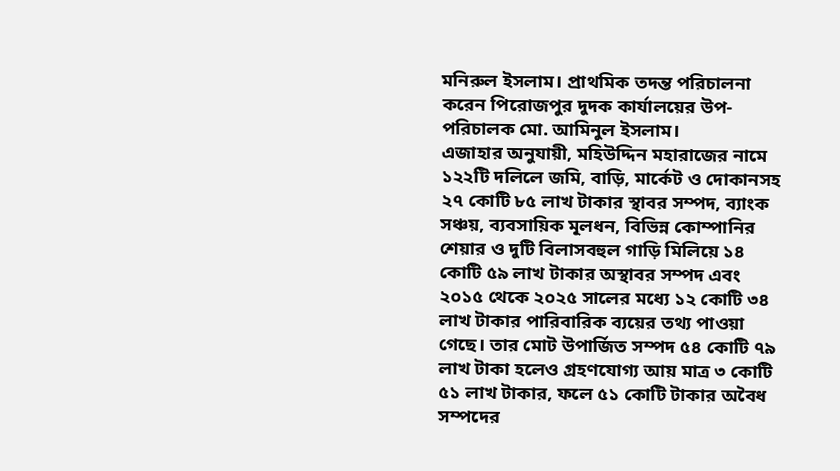মনিরুল ইসলাম। প্রাথমিক তদন্ত পরিচালনা করেন পিরোজপুর দুদক কার্যালয়ের উপ-পরিচালক মো. আমিনুল ইসলাম।
এজাহার অনুযায়ী, মহিউদ্দিন মহারাজের নামে ১২২টি দলিলে জমি, বাড়ি, মার্কেট ও দোকানসহ ২৭ কোটি ৮৫ লাখ টাকার স্থাবর সম্পদ, ব্যাংক সঞ্চয়, ব্যবসায়িক মূলধন, বিভিন্ন কোম্পানির শেয়ার ও দুটি বিলাসবহুল গাড়ি মিলিয়ে ১৪ কোটি ৫৯ লাখ টাকার অস্থাবর সম্পদ এবং ২০১৫ থেকে ২০২৫ সালের মধ্যে ১২ কোটি ৩৪ লাখ টাকার পারিবারিক ব্যয়ের তথ্য পাওয়া গেছে। তার মোট উপার্জিত সম্পদ ৫৪ কোটি ৭৯ লাখ টাকা হলেও গ্রহণযোগ্য আয় মাত্র ৩ কোটি ৫১ লাখ টাকার, ফলে ৫১ কোটি টাকার অবৈধ সম্পদের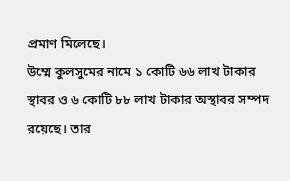প্রমাণ মিলেছে।
উম্মে কুলসুমের নামে ১ কোটি ৬৬ লাখ টাকার স্থাবর ও ৬ কোটি ৮৮ লাখ টাকার অস্থাবর সম্পদ রয়েছে। তার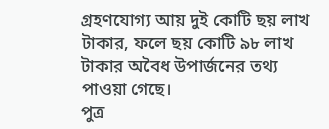গ্রহণযোগ্য আয় দুই কোটি ছয় লাখ টাকার, ফলে ছয় কোটি ৯৮ লাখ টাকার অবৈধ উপার্জনের তথ্য পাওয়া গেছে।
পুত্র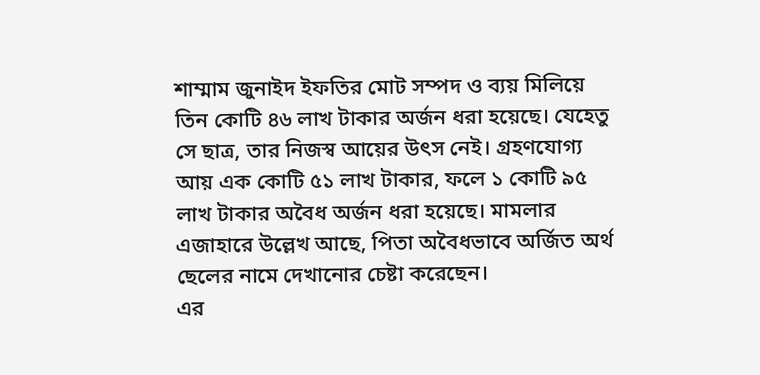শাম্মাম জুনাইদ ইফতির মোট সম্পদ ও ব্যয় মিলিয়ে তিন কোটি ৪৬ লাখ টাকার অর্জন ধরা হয়েছে। যেহেতু সে ছাত্র, তার নিজস্ব আয়ের উৎস নেই। গ্রহণযোগ্য আয় এক কোটি ৫১ লাখ টাকার, ফলে ১ কোটি ৯৫ লাখ টাকার অবৈধ অর্জন ধরা হয়েছে। মামলার এজাহারে উল্লেখ আছে, পিতা অবৈধভাবে অর্জিত অর্থ ছেলের নামে দেখানোর চেষ্টা করেছেন।
এর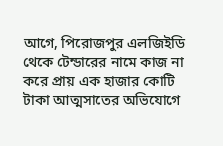আগে, পিরোজপুর এলজিইডি থেকে টেন্ডারের নামে কাজ না করে প্রায় এক হাজার কোটি টাকা আত্মসাতের অভিযোগে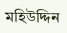মহিউদ্দিন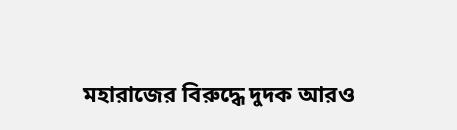মহারাজের বিরুদ্ধে দুদক আরও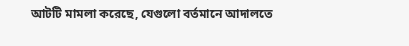আটটি মামলা করেছে, যেগুলো বর্তমানে আদালতে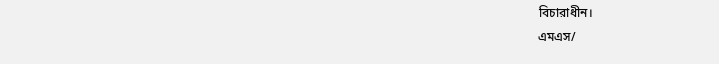বিচারাধীন।
এমএস/